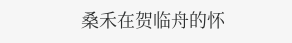桑禾在贺临舟的怀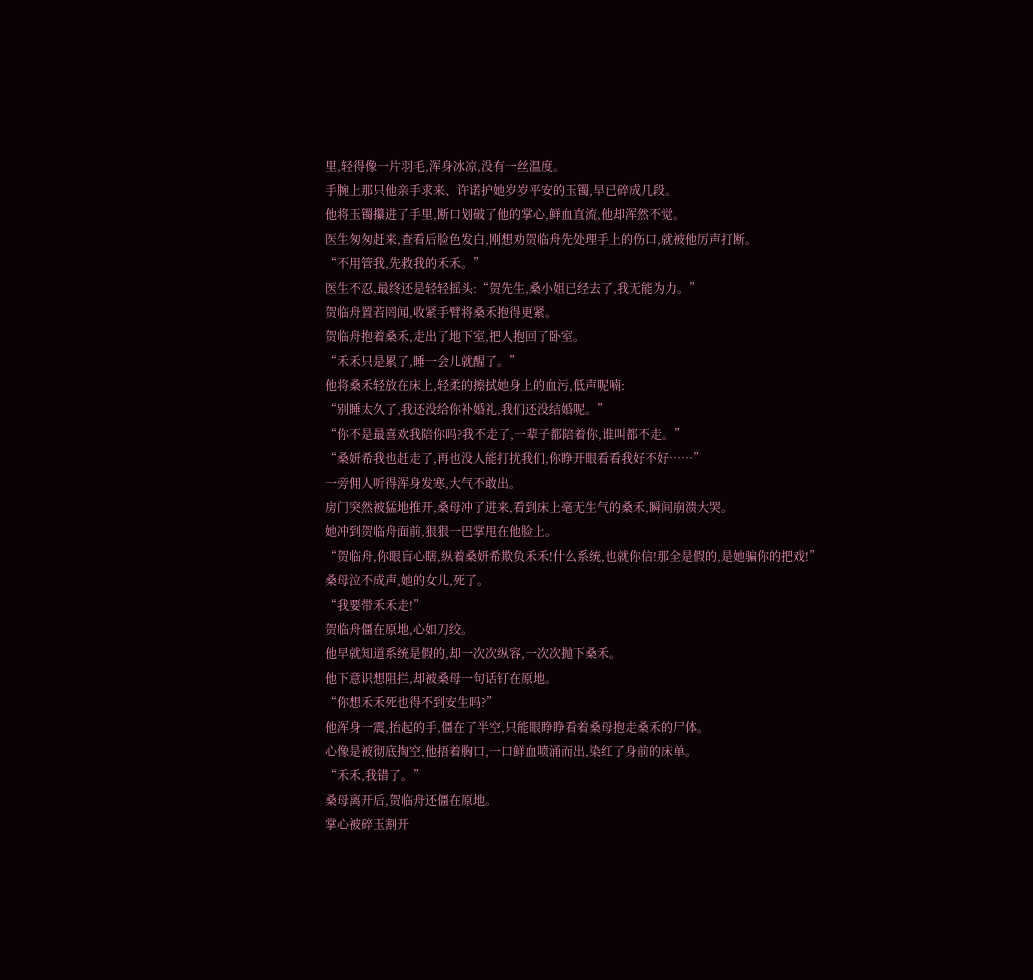里,轻得像一片羽毛,浑身冰凉,没有一丝温度。
手腕上那只他亲手求来、许诺护她岁岁平安的玉镯,早已碎成几段。
他将玉镯攥进了手里,断口划破了他的掌心,鲜血直流,他却浑然不觉。
医生匆匆赶来,查看后脸色发白,刚想劝贺临舟先处理手上的伤口,就被他厉声打断。
“不用管我,先救我的禾禾。”
医生不忍,最终还是轻轻摇头:“贺先生,桑小姐已经去了,我无能为力。”
贺临舟置若罔闻,收紧手臂将桑禾抱得更紧。
贺临舟抱着桑禾,走出了地下室,把人抱回了卧室。
“禾禾只是累了,睡一会儿就醒了。”
他将桑禾轻放在床上,轻柔的擦拭她身上的血污,低声呢喃:
“别睡太久了,我还没给你补婚礼,我们还没结婚呢。”
“你不是最喜欢我陪你吗?我不走了,一辈子都陪着你,谁叫都不走。”
“桑妍希我也赶走了,再也没人能打扰我们,你睁开眼看看我好不好……”
一旁佣人听得浑身发寒,大气不敢出。
房门突然被猛地推开,桑母冲了进来,看到床上毫无生气的桑禾,瞬间崩溃大哭。
她冲到贺临舟面前,狠狠一巴掌甩在他脸上。
“贺临舟,你眼盲心瞎,纵着桑妍希欺负禾禾!什么系统,也就你信!那全是假的,是她骗你的把戏!”
桑母泣不成声,她的女儿,死了。
“我要带禾禾走!”
贺临舟僵在原地,心如刀绞。
他早就知道系统是假的,却一次次纵容,一次次抛下桑禾。
他下意识想阻拦,却被桑母一句话钉在原地。
“你想禾禾死也得不到安生吗?”
他浑身一震,抬起的手,僵在了半空,只能眼睁睁看着桑母抱走桑禾的尸体。
心像是被彻底掏空,他捂着胸口,一口鲜血喷涌而出,染红了身前的床单。
“禾禾,我错了。”
桑母离开后,贺临舟还僵在原地。
掌心被碎玉割开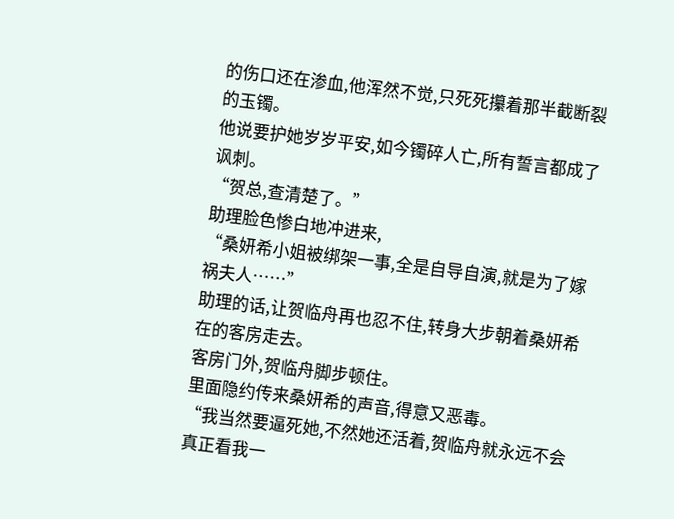的伤口还在渗血,他浑然不觉,只死死攥着那半截断裂的玉镯。
他说要护她岁岁平安,如今镯碎人亡,所有誓言都成了讽刺。
“贺总,查清楚了。”
助理脸色惨白地冲进来,
“桑妍希小姐被绑架一事,全是自导自演,就是为了嫁祸夫人……”
助理的话,让贺临舟再也忍不住,转身大步朝着桑妍希在的客房走去。
客房门外,贺临舟脚步顿住。
里面隐约传来桑妍希的声音,得意又恶毒。
“我当然要逼死她,不然她还活着,贺临舟就永远不会真正看我一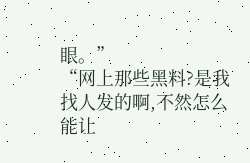眼。”
“网上那些黑料?是我找人发的啊,不然怎么能让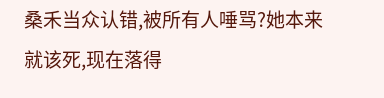桑禾当众认错,被所有人唾骂?她本来就该死,现在落得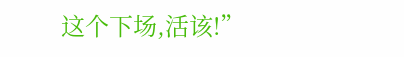这个下场,活该!”